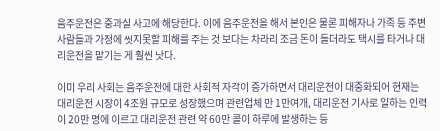음주운전은 중과실 사고에 해당한다. 이에 음주운전을 해서 본인은 물론 피해자나 가족 등 주변 사람들과 가정에 씻지못할 피해를 주는 것 보다는 차라리 조금 돈이 들더라도 택시를 타거나 대리운전을 맡기는 게 훨씬 낫다.

이미 우리 사회는 음주운전에 대한 사회적 자각이 증가하면서 대리운전이 대중화되어 현재는 대리운전 시장이 4조원 규모로 성장했으며 관련업체 만 1만여개, 대리운전 기사로 일하는 인력이 20만 명에 이르고 대리운전 관련 약 60만 콜이 하루에 발생하는 등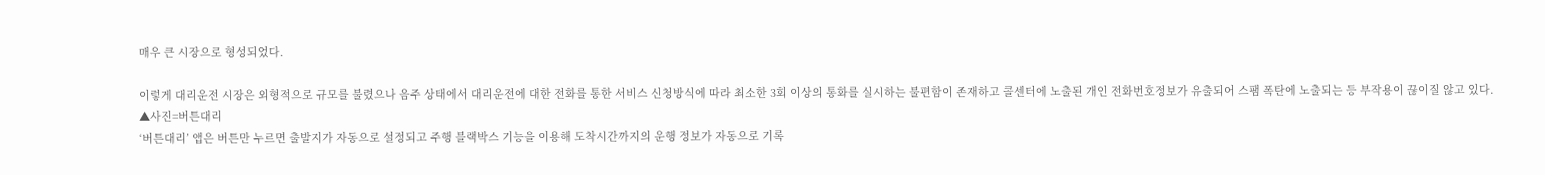매우 큰 시장으로 형성되었다.

이렇게 대리운전 시장은 외형적으로 규모를 불렸으나 음주 상태에서 대리운전에 대한 전화를 통한 서비스 신청방식에 따라 최소한 3회 이상의 통화를 실시하는 불편함이 존재하고 콜센터에 노출된 개인 전화번호정보가 유출되어 스팸 폭탄에 노출되는 등 부작용이 끊이질 않고 있다.
▲사진=버튼대리
‘버튼대리’ 앱은 버튼만 누르면 출발지가 자동으로 설정되고 주행 블랙박스 기능을 이용해 도착시간까지의 운행 정보가 자동으로 기록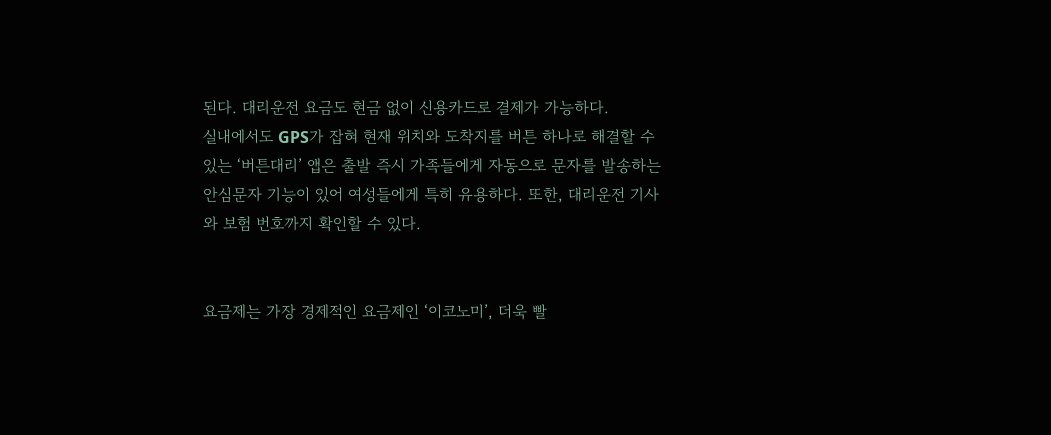된다. 대리운전 요금도 현금 없이 신용카드로 결제가 가능하다.
실내에서도 GPS가 잡혀 현재 위치와 도착지를 버튼 하나로 해결할 수 있는 ‘버튼대리’ 앱은 출발 즉시 가족들에게 자동으로 문자를 발송하는 안심문자 기능이 있어 여성들에게 특히 유용하다. 또한, 대리운전 기사와 보험 번호까지 확인할 수 있다.


요금제는 가장 경제적인 요금제인 ‘이코노미’, 더욱 빨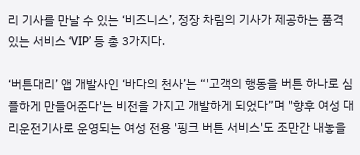리 기사를 만날 수 있는 ‘비즈니스’, 정장 차림의 기사가 제공하는 품격 있는 서비스 ‘VIP’ 등 총 3가지다.

‘버튼대리’ 앱 개발사인 ‘바다의 천사’는 “'고객의 행동을 버튼 하나로 심플하게 만들어준다'는 비전을 가지고 개발하게 되었다”며 "향후 여성 대리운전기사로 운영되는 여성 전용 '핑크 버튼 서비스'도 조만간 내놓을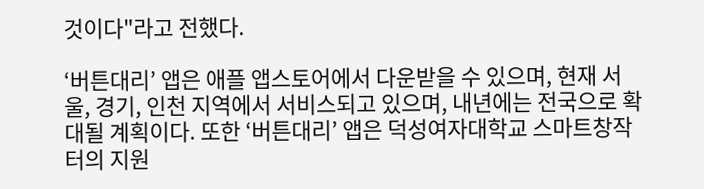것이다"라고 전했다.

‘버튼대리’ 앱은 애플 앱스토어에서 다운받을 수 있으며, 현재 서울, 경기, 인천 지역에서 서비스되고 있으며, 내년에는 전국으로 확대될 계획이다. 또한 ‘버튼대리’ 앱은 덕성여자대학교 스마트창작터의 지원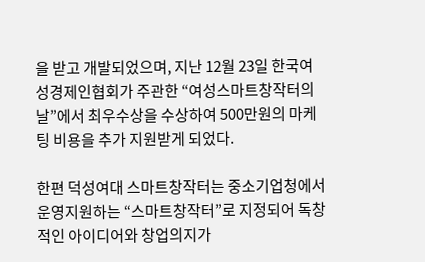을 받고 개발되었으며, 지난 12월 23일 한국여성경제인협회가 주관한 “여성스마트창작터의 날”에서 최우수상을 수상하여 500만원의 마케팅 비용을 추가 지원받게 되었다.

한편 덕성여대 스마트창작터는 중소기업청에서 운영지원하는 “스마트창작터”로 지정되어 독창적인 아이디어와 창업의지가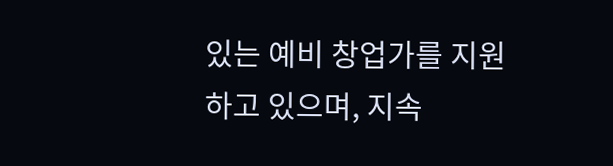있는 예비 창업가를 지원하고 있으며, 지속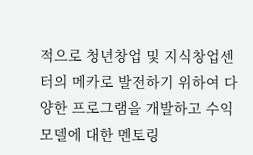적으로 청년창업 및 지식창업센터의 메카로 발전하기 위하여 다양한 프로그램을 개발하고 수익모델에 대한 멘토링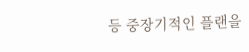등 중장기적인 플랜을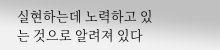실현하는데 노력하고 있는 것으로 알려져 있다